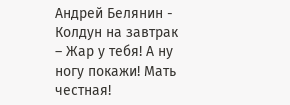Андрей Белянин - Колдун на завтрак
– Жар у тебя! А ну ногу покажи! Мать честная!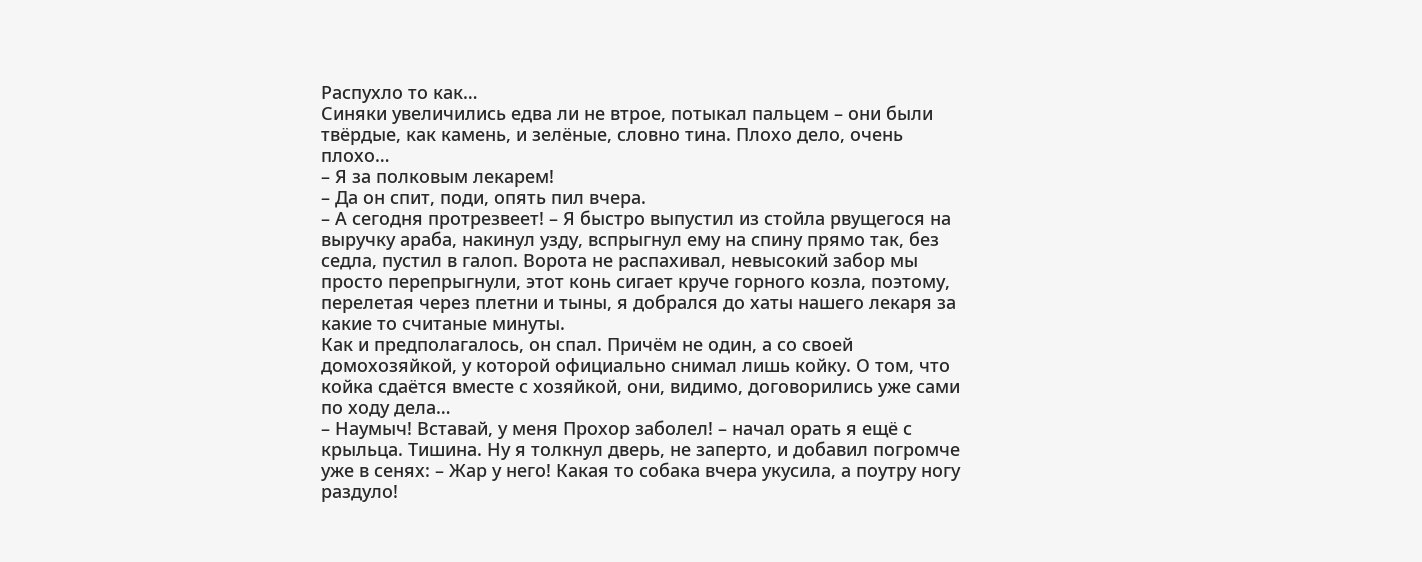Распухло то как…
Синяки увеличились едва ли не втрое, потыкал пальцем – они были твёрдые, как камень, и зелёные, словно тина. Плохо дело, очень плохо…
– Я за полковым лекарем!
– Да он спит, поди, опять пил вчера.
– А сегодня протрезвеет! – Я быстро выпустил из стойла рвущегося на выручку араба, накинул узду, вспрыгнул ему на спину прямо так, без седла, пустил в галоп. Ворота не распахивал, невысокий забор мы просто перепрыгнули, этот конь сигает круче горного козла, поэтому, перелетая через плетни и тыны, я добрался до хаты нашего лекаря за какие то считаные минуты.
Как и предполагалось, он спал. Причём не один, а со своей домохозяйкой, у которой официально снимал лишь койку. О том, что койка сдаётся вместе с хозяйкой, они, видимо, договорились уже сами по ходу дела…
– Наумыч! Вставай, у меня Прохор заболел! – начал орать я ещё с крыльца. Тишина. Ну я толкнул дверь, не заперто, и добавил погромче уже в сенях: – Жар у него! Какая то собака вчера укусила, а поутру ногу раздуло!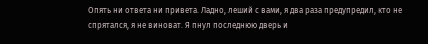Опять ни ответа ни привета. Ладно, леший с вами, я два раза предупредил, кто не спрятался, я не виноват. Я пнул последнюю дверь и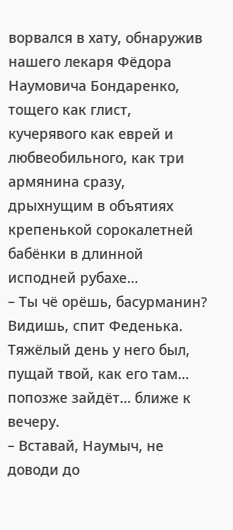ворвался в хату, обнаружив нашего лекаря Фёдора Наумовича Бондаренко, тощего как глист, кучерявого как еврей и любвеобильного, как три армянина сразу, дрыхнущим в объятиях крепенькой сорокалетней бабёнки в длинной исподней рубахе…
– Ты чё орёшь, басурманин? Видишь, спит Феденька. Тяжёлый день у него был, пущай твой, как его там… попозже зайдёт… ближе к вечеру.
– Вставай, Наумыч, не доводи до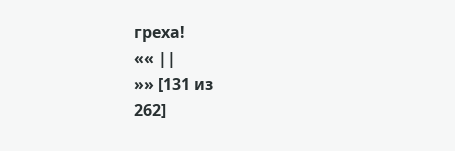греха!
«« ||
»» [131 из
262]